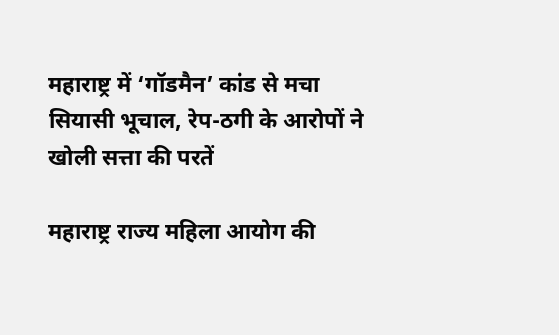महाराष्ट्र में ‘गॉडमैन’ कांड से मचा सियासी भूचाल, रेप-ठगी के आरोपों ने खोली सत्ता की परतें

महाराष्ट्र राज्य महिला आयोग की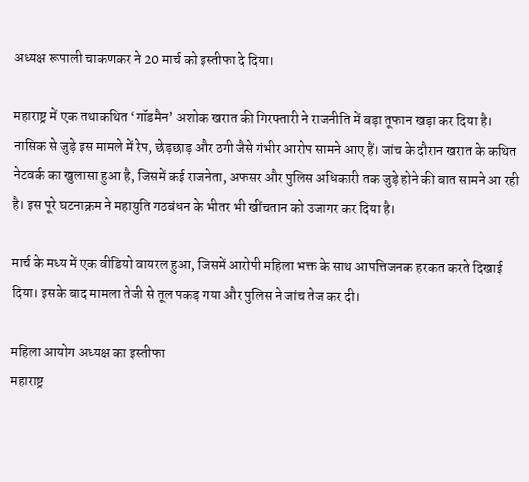अध्यक्ष रूपाली चाकणकर ने 20 मार्च को इस्तीफा दे दिया।

महाराष्ट्र में एक तथाकथित ‘गॉडमैन’ अशोक खरात की गिरफ्तारी ने राजनीति में बड़ा तूफान खड़ा कर दिया है। नासिक से जुड़े इस मामले में रेप, छेड़छाड़ और ठगी जैसे गंभीर आरोप सामने आए हैं। जांच के दौरान खरात के कथित नेटवर्क का खुलासा हुआ है, जिसमें कई राजनेता, अफसर और पुलिस अधिकारी तक जुड़े होने की बात सामने आ रही है। इस पूरे घटनाक्रम ने महायुति गठबंधन के भीतर भी खींचतान को उजागर कर दिया है।

मार्च के मध्य में एक वीडियो वायरल हुआ, जिसमें आरोपी महिला भक्त के साथ आपत्तिजनक हरकत करते दिखाई दिया। इसके बाद मामला तेजी से तूल पकड़ गया और पुलिस ने जांच तेज कर दी।

महिला आयोग अध्यक्ष का इस्तीफा
महाराष्ट्र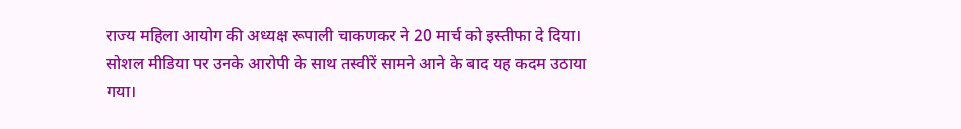राज्य महिला आयोग की अध्यक्ष रूपाली चाकणकर ने 20 मार्च को इस्तीफा दे दिया। सोशल मीडिया पर उनके आरोपी के साथ तस्वीरें सामने आने के बाद यह कदम उठाया गया।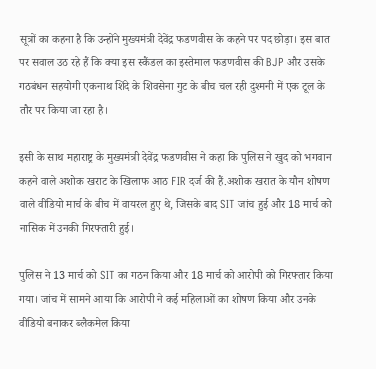सूत्रों का कहना है कि उन्होंने मुख्यमंत्री देवेंद्र फडणवीस के कहने पर पद छोड़ा। इस बात पर सवाल उठ रहे हैं कि क्या इस स्कैंडल का इस्तेमाल फडणवीस की BJP और उसके गठबंधन सहयोगी एकनाथ शिंदे के शिवसेना गुट के बीच चल रही दुश्मनी में एक टूल के तौर पर किया जा रहा है।

इसी के साथ महाराष्ट्र के मुख्यमंत्री देवेंद्र फडणवीस ने कहा कि पुलिस ने खुद को भगवान कहने वाले अशोक खराट के खिलाफ आठ FIR दर्ज की हैं.अशोक खरात के यौन शोषण वाले वीडियो मार्च के बीच में वायरल हुए थे, जिसके बाद SIT जांच हुई और 18 मार्च को नासिक में उनकी गिरफ्तारी हुई।

पुलिस ने 13 मार्च को SIT का गठन किया और 18 मार्च को आरोपी को गिरफ्तार किया गया। जांच में सामने आया कि आरोपी ने कई महिलाओं का शोषण किया और उनके वीडियो बनाकर ब्लैकमेल किया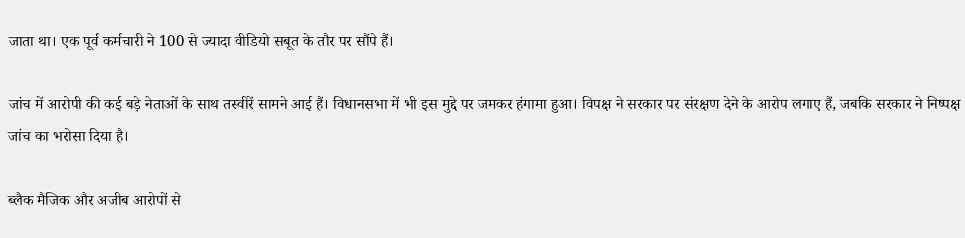जाता था। एक पूर्व कर्मचारी ने 100 से ज्यादा वीडियो सबूत के तौर पर सौंपे हैं।

जांच में आरोपी की कई बड़े नेताओं के साथ तस्वीरें सामने आई हैं। विधानसभा में भी इस मुद्दे पर जमकर हंगामा हुआ। विपक्ष ने सरकार पर संरक्षण देने के आरोप लगाए हैं, जबकि सरकार ने निष्पक्ष जांच का भरोसा दिया है।

ब्लैक मैजिक और अजीब आरोपों से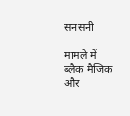सनसनी

मामले में ब्लैक मैजिक और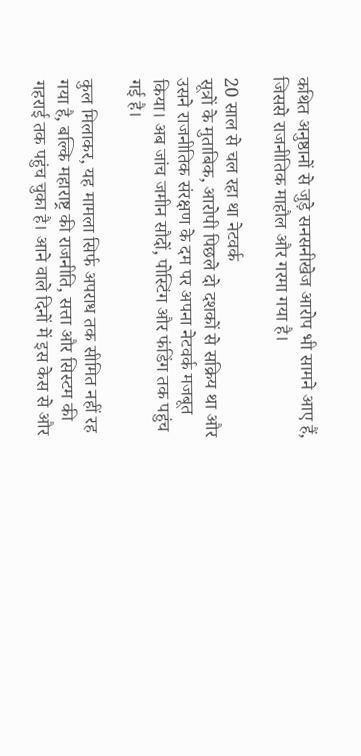कथित अनुष्ठानों से जुड़े सनसनीखेज आरोप भी सामने आए हैं, जिससे राजनीतिक माहौल और गरमा गया है।

20 साल से चल रहा था नेटवर्क
सूत्रों के मुताबिक, आरोपी पिछले दो दशकों से सक्रिय था और उसने राजनीतिक संरक्षण के दम पर अपना नेटवर्क मजबूत किया। अब जांच जमीन सौदों, पोस्टिंग और फंडिंग तक पहुंच गई है।

कुल मिलाकर, यह मामला सिर्फ अपराध तक सीमित नहीं रह गया है, बल्कि महाराष्ट्र की राजनीति, सत्ता और सिस्टम की गहराई तक पहुंच चुका है। आने वाले दिनों में इस केस से और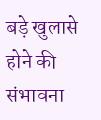बड़े खुलासे होने की संभावना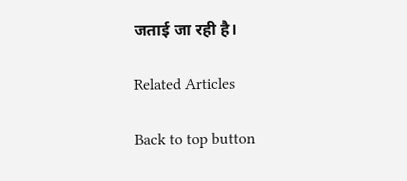जताई जा रही है।

Related Articles

Back to top button